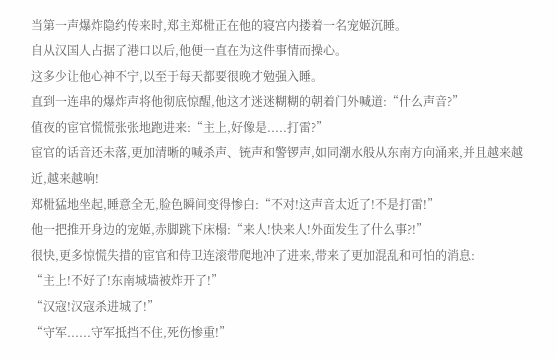当第一声爆炸隐约传来时,郑主郑梉正在他的寝宫内搂着一名宠姬沉睡。
自从汉国人占据了港口以后,他便一直在为这件事情而操心。
这多少让他心神不宁,以至于每天都要很晚才勉强入睡。
直到一连串的爆炸声将他彻底惊醒,他这才迷迷糊糊的朝着门外喊道:“什么声音?”
值夜的宦官慌慌张张地跑进来:“主上,好像是.....打雷?”
宦官的话音还未落,更加清晰的喊杀声、铳声和警锣声,如同潮水般从东南方向涌来,并且越来越近,越来越响!
郑梉猛地坐起,睡意全无,脸色瞬间变得惨白:“不对!这声音太近了!不是打雷!”
他一把推开身边的宠姬,赤脚跳下床榻:“来人!快来人!外面发生了什么事?!”
很快,更多惊慌失措的宦官和侍卫连滚带爬地冲了进来,带来了更加混乱和可怕的消息:
“主上!不好了!东南城墙被炸开了!”
“汉寇!汉寇杀进城了!”
“守军......守军抵挡不住,死伤惨重!”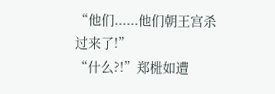“他们......他们朝王宫杀过来了!”
“什么?!”郑梉如遭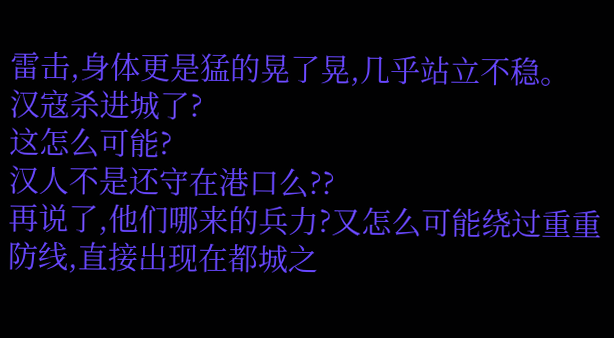雷击,身体更是猛的晃了晃,几乎站立不稳。
汉寇杀进城了?
这怎么可能?
汉人不是还守在港口么??
再说了,他们哪来的兵力?又怎么可能绕过重重防线,直接出现在都城之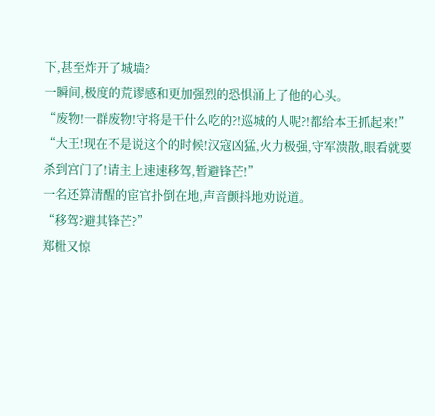下,甚至炸开了城墙?
一瞬间,极度的荒谬感和更加强烈的恐惧涌上了他的心头。
“废物!一群废物!守将是干什么吃的?!巡城的人呢?!都给本王抓起来!”
“大王!现在不是说这个的时候!汉寇凶猛,火力极强,守军溃散,眼看就要杀到宫门了!请主上速速移驾,暂避锋芒!”
一名还算清醒的宦官扑倒在地,声音颤抖地劝说道。
“移驾?避其锋芒?”
郑梉又惊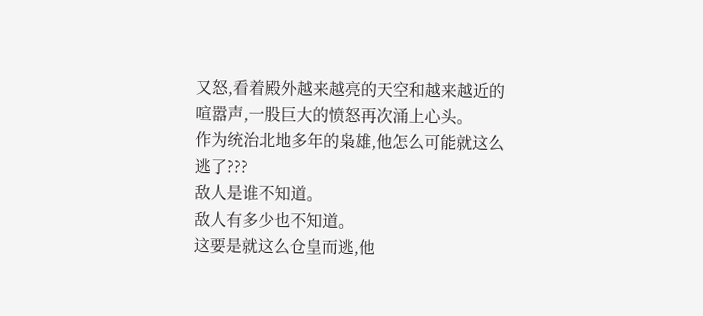又怒,看着殿外越来越亮的天空和越来越近的喧嚣声,一股巨大的愤怒再次涌上心头。
作为统治北地多年的枭雄,他怎么可能就这么逃了???
敌人是谁不知道。
敌人有多少也不知道。
这要是就这么仓皇而逃,他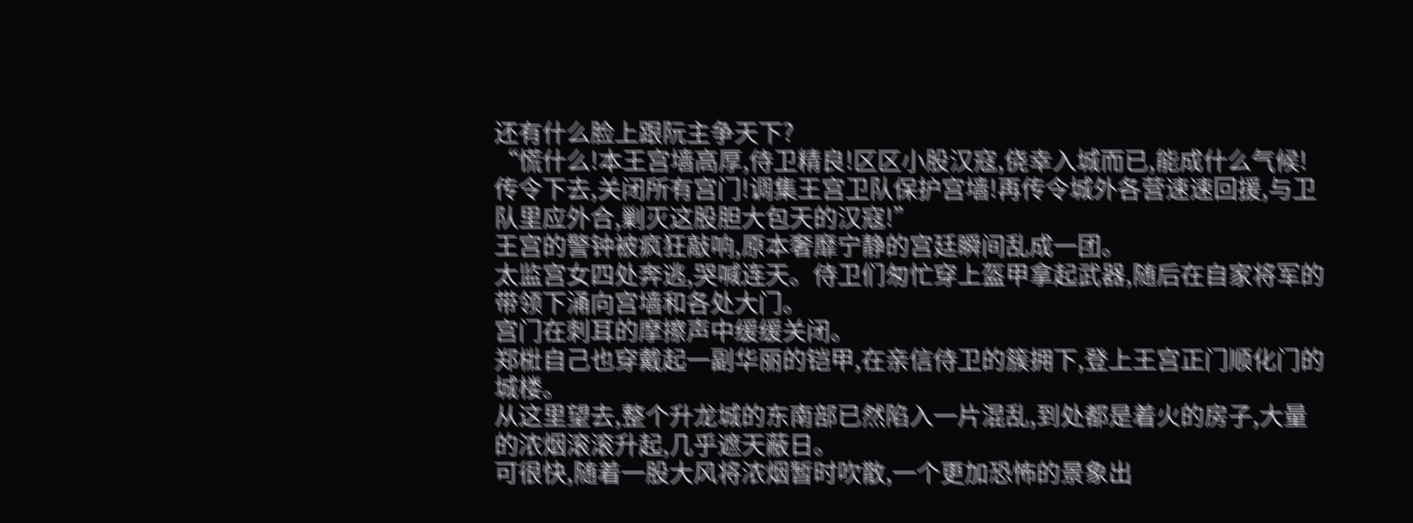还有什么脸上跟阮主争天下?
“慌什么!本王宫墙高厚,侍卫精良!区区小股汉寇,侥幸入城而已,能成什么气候!传令下去,关闭所有宫门!调集王宫卫队保护宫墙!再传令城外各营速速回援,与卫队里应外合,剿灭这股胆大包天的汉寇!”
王宫的警钟被疯狂敲响,原本奢靡宁静的宫廷瞬间乱成一团。
太监宫女四处奔逃,哭喊连天。侍卫们匆忙穿上盔甲拿起武器,随后在自家将军的带领下涌向宫墙和各处大门。
宫门在刺耳的摩擦声中缓缓关闭。
郑梉自己也穿戴起一副华丽的铠甲,在亲信侍卫的簇拥下,登上王宫正门顺化门的城楼。
从这里望去,整个升龙城的东南部已然陷入一片混乱,到处都是着火的房子,大量的浓烟滚滚升起,几乎遮天蔽日。
可很快,随着一股大风将浓烟暂时吹散,一个更加恐怖的景象出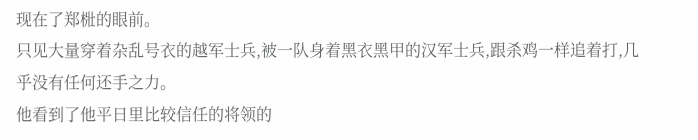现在了郑梉的眼前。
只见大量穿着杂乱号衣的越军士兵,被一队身着黑衣黑甲的汉军士兵,跟杀鸡一样追着打,几乎没有任何还手之力。
他看到了他平日里比较信任的将领的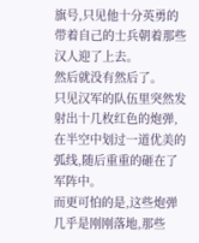旗号,只见他十分英勇的带着自己的士兵朝着那些汉人迎了上去。
然后就没有然后了。
只见汉军的队伍里突然发射出十几枚红色的炮弹,在半空中划过一道优美的弧线,随后重重的砸在了军阵中。
而更可怕的是,这些炮弹几乎是刚刚落地,那些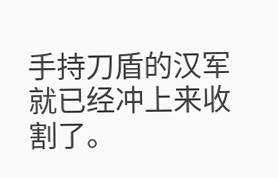手持刀盾的汉军就已经冲上来收割了。